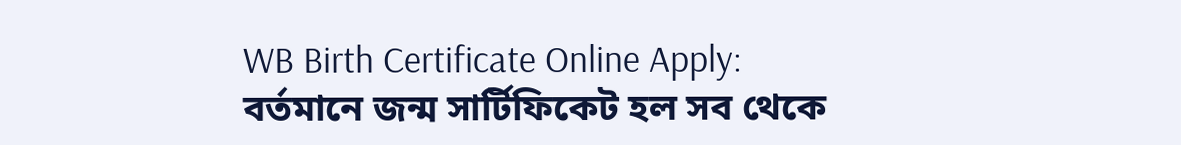WB Birth Certificate Online Apply: বর্তমানে জন্ম সার্টিফিকেট হল সব থেকে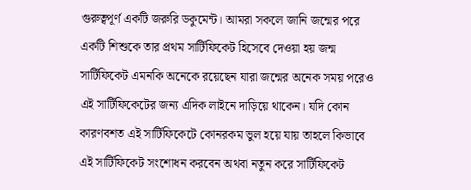গুরুত্বপূর্ণ একটি জরুরি ডকুমেন্ট। আমরা সকলে জানি জন্মের পরে একটি শিশুকে তার প্রথম সার্টিফিকেট হিসেবে দেওয়া হয় জন্ম সার্টিফিকেট এমনকি অনেকে রয়েছেন যারা জন্মের অনেক সময় পরেও এই সার্টিফিকেটের জন্য এদিক লাইনে দাড়িয়ে থাকেন। যদি কোন কারণবশত এই সার্টিফিকেটে কোনরকম ভুল হয়ে যায় তাহলে কিভাবে এই সার্টিফিকেট সংশোধন করবেন অথবা নতুন করে সার্টিফিকেট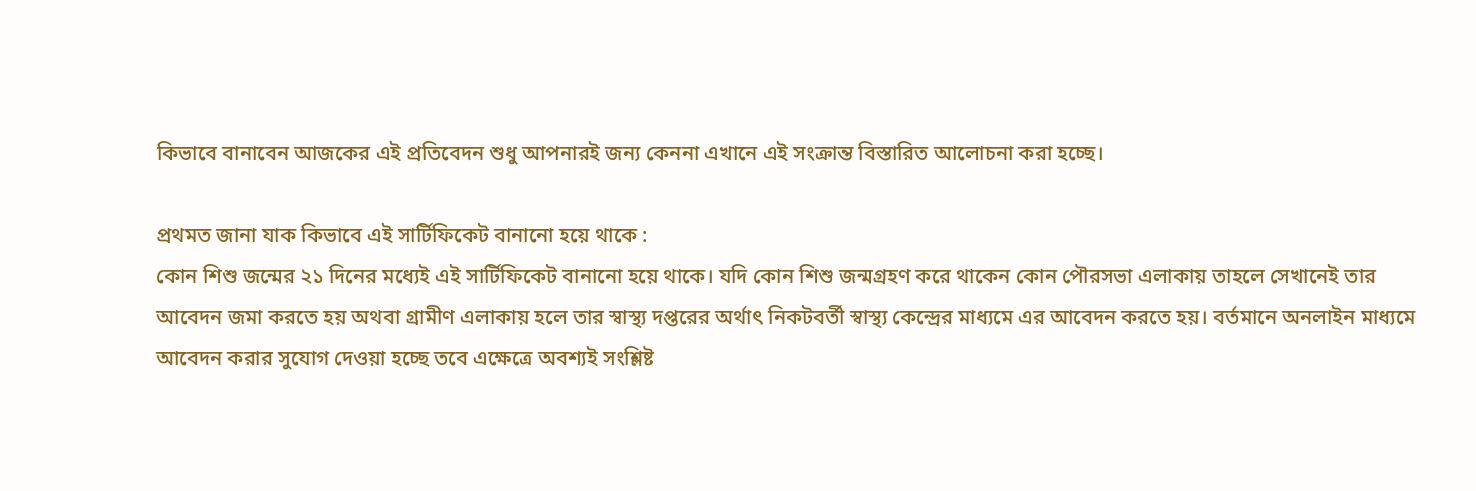কিভাবে বানাবেন আজকের এই প্রতিবেদন শুধু আপনারই জন্য কেননা এখানে এই সংক্রান্ত বিস্তারিত আলোচনা করা হচ্ছে।

প্রথমত জানা যাক কিভাবে এই সার্টিফিকেট বানানো হয়ে থাকে :
কোন শিশু জন্মের ২১ দিনের মধ্যেই এই সার্টিফিকেট বানানো হয়ে থাকে। যদি কোন শিশু জন্মগ্রহণ করে থাকেন কোন পৌরসভা এলাকায় তাহলে সেখানেই তার আবেদন জমা করতে হয় অথবা গ্রামীণ এলাকায় হলে তার স্বাস্থ্য দপ্তরের অর্থাৎ নিকটবর্তী স্বাস্থ্য কেন্দ্রের মাধ্যমে এর আবেদন করতে হয়। বর্তমানে অনলাইন মাধ্যমে আবেদন করার সুযোগ দেওয়া হচ্ছে তবে এক্ষেত্রে অবশ্যই সংশ্লিষ্ট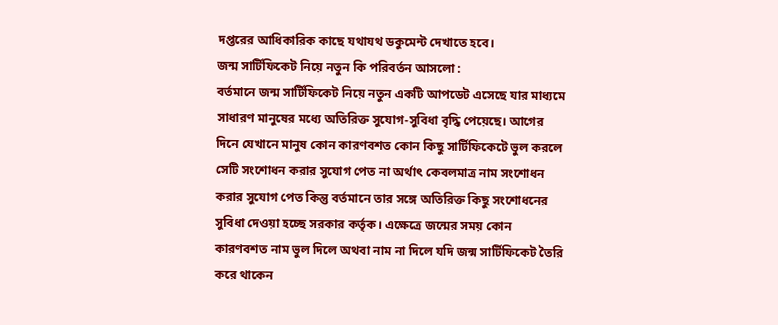দপ্তরের আধিকারিক কাছে যথাযথ ডকুমেন্ট দেখাতে হবে।
জন্ম সার্টিফিকেট নিয়ে নতুন কি পরিবর্তন আসলো :
বর্তমানে জন্ম সার্টিফিকেট নিয়ে নতুন একটি আপডেট এসেছে যার মাধ্যমে সাধারণ মানুষের মধ্যে অতিরিক্ত সুযোগ-সুবিধা বৃদ্ধি পেয়েছে। আগের দিনে যেখানে মানুষ কোন কারণবশত কোন কিছু সার্টিফিকেটে ভুল করলে সেটি সংশোধন করার সুযোগ পেত না অর্থাৎ কেবলমাত্র নাম সংশোধন করার সুযোগ পেত কিন্তু বর্তমানে তার সঙ্গে অতিরিক্ত কিছু সংশোধনের সুবিধা দেওয়া হচ্ছে সরকার কর্তৃক। এক্ষেত্রে জন্মের সময় কোন কারণবশত নাম ভুল দিলে অথবা নাম না দিলে যদি জন্ম সার্টিফিকেট তৈরি করে থাকেন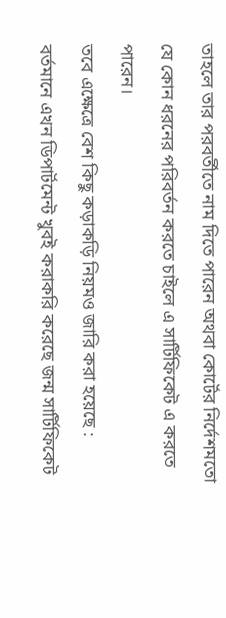তাহলে তার পরবর্তীতে নাম দিতে পারেন অথবা কোর্টের নির্দেশমতো যে কোন ধরনের পরিবর্তন করতে চাইলে এ সার্টিফিকেট এ করতে পারেন।
তবে এক্ষেত্রে বেশ কিছু কড়াকড়ি নিয়মও জারি করা হয়েছে :
বর্তমানে এখন ডিপার্টমেন্ট খুবই করাকরি করেছে জন্ম সার্টিফিকেট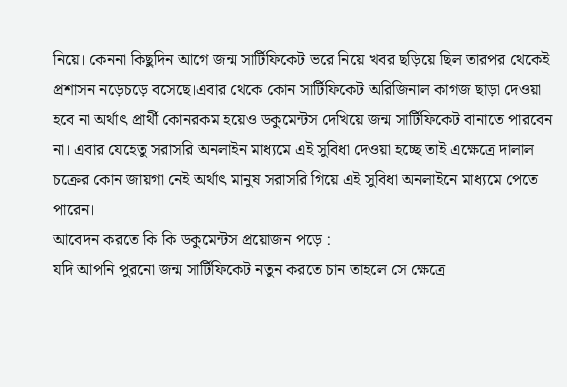নিয়ে। কেননা কিছুদিন আগে জন্ম সার্টিফিকেট ভরে নিয়ে খবর ছড়িয়ে ছিল তারপর থেকেই প্রশাসন নড়েচড়ে বসেছে।এবার থেকে কোন সার্টিফিকেট অরিজিনাল কাগজ ছাড়া দেওয়া হবে না অর্থাৎ প্রার্থী কোনরকম হয়েও ডকুমেন্টস দেখিয়ে জন্ম সার্টিফিকেট বানাতে পারবেন না। এবার যেহেতু সরাসরি অনলাইন মাধ্যমে এই সুবিধা দেওয়া হচ্ছে তাই এক্ষেত্রে দালাল চক্রের কোন জায়গা নেই অর্থাৎ মানুষ সরাসরি গিয়ে এই সুবিধা অনলাইনে মাধ্যমে পেতে পারেন।
আবেদন করতে কি কি ডকুমেন্টস প্রয়োজন পড়ে :
যদি আপনি পুরনো জন্ম সার্টিফিকেট নতুন করতে চান তাহলে সে ক্ষেত্রে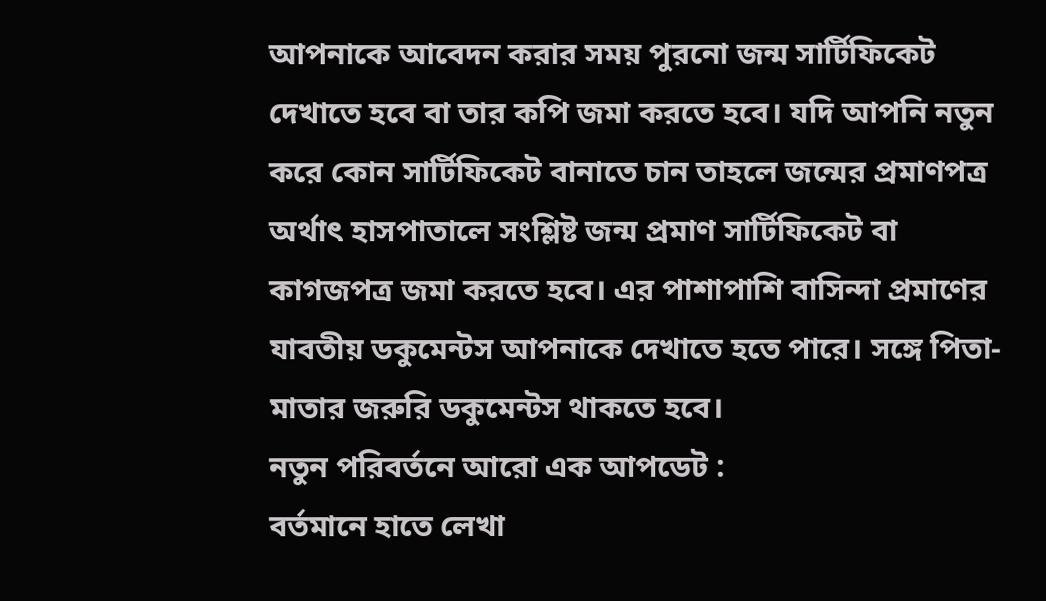আপনাকে আবেদন করার সময় পুরনো জন্ম সার্টিফিকেট দেখাতে হবে বা তার কপি জমা করতে হবে। যদি আপনি নতুন করে কোন সার্টিফিকেট বানাতে চান তাহলে জন্মের প্রমাণপত্র অর্থাৎ হাসপাতালে সংশ্লিষ্ট জন্ম প্রমাণ সার্টিফিকেট বা কাগজপত্র জমা করতে হবে। এর পাশাপাশি বাসিন্দা প্রমাণের যাবতীয় ডকুমেন্টস আপনাকে দেখাতে হতে পারে। সঙ্গে পিতা-মাতার জরুরি ডকুমেন্টস থাকতে হবে।
নতুন পরিবর্তনে আরো এক আপডেট :
বর্তমানে হাতে লেখা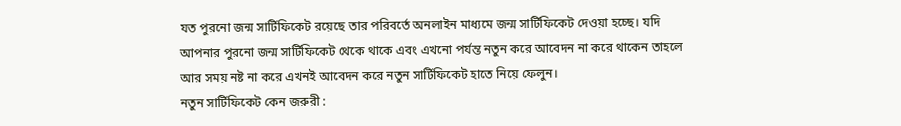যত পুরনো জন্ম সার্টিফিকেট রয়েছে তার পরিবর্তে অনলাইন মাধ্যমে জন্ম সার্টিফিকেট দেওয়া হচ্ছে। যদি আপনার পুরনো জন্ম সার্টিফিকেট থেকে থাকে এবং এখনো পর্যন্ত নতুন করে আবেদন না করে থাকেন তাহলে আর সময় নষ্ট না করে এখনই আবেদন করে নতুন সার্টিফিকেট হাতে নিয়ে ফেলুন।
নতুন সার্টিফিকেট কেন জরুরী :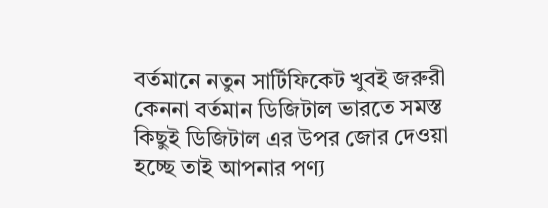বর্তমানে নতুন সার্টিফিকেট খুবই জরুরী কেননা বর্তমান ডিজিটাল ভারতে সমস্ত কিছুই ডিজিটাল এর উপর জোর দেওয়া হচ্ছে তাই আপনার পণ্য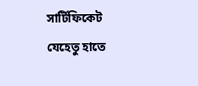সার্টিফিকেট যেহেতু হাতে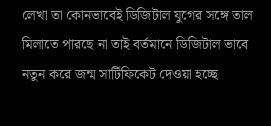লেখা তা কোনভাবেই ডিজিটাল যুগের সঙ্গে তাল মিলাতে পারছে না তাই বর্তমানে ডিজিটাল ভাবে নতুন করে জন্ম সার্টিফিকেট দেওয়া হচ্ছে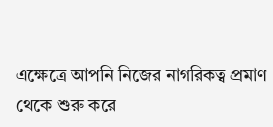এক্ষেত্রে আপনি নিজের নাগরিকত্ব প্রমাণ থেকে শুরু করে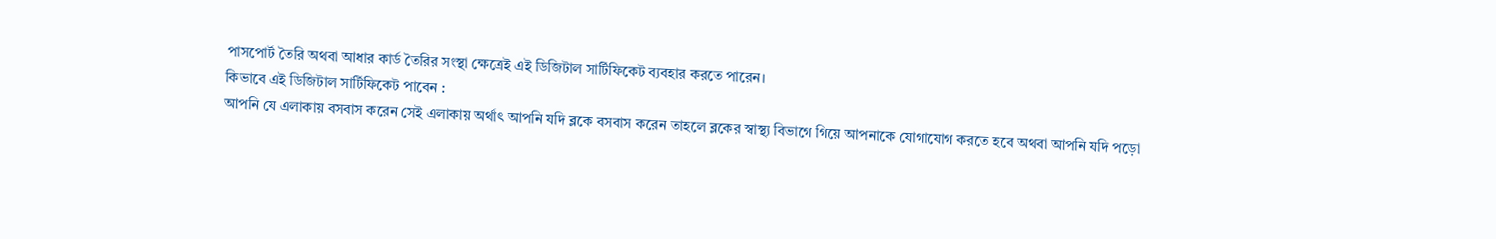পাসপোর্ট তৈরি অথবা আধার কার্ড তৈরির সংস্থা ক্ষেত্রেই এই ডিজিটাল সার্টিফিকেট ব্যবহার করতে পারেন।
কিভাবে এই ডিজিটাল সার্টিফিকেট পাবেন :
আপনি যে এলাকায় বসবাস করেন সেই এলাকায় অর্থাৎ আপনি যদি ব্লকে বসবাস করেন তাহলে ব্লকের স্বাস্থ্য বিভাগে গিয়ে আপনাকে যোগাযোগ করতে হবে অথবা আপনি যদি পড়ো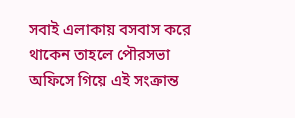সবাই এলাকায় বসবাস করে থাকেন তাহলে পৌরসভা অফিসে গিয়ে এই সংক্রান্ত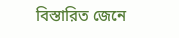বিস্তারিত জেনে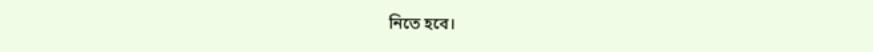নিতে হবে।